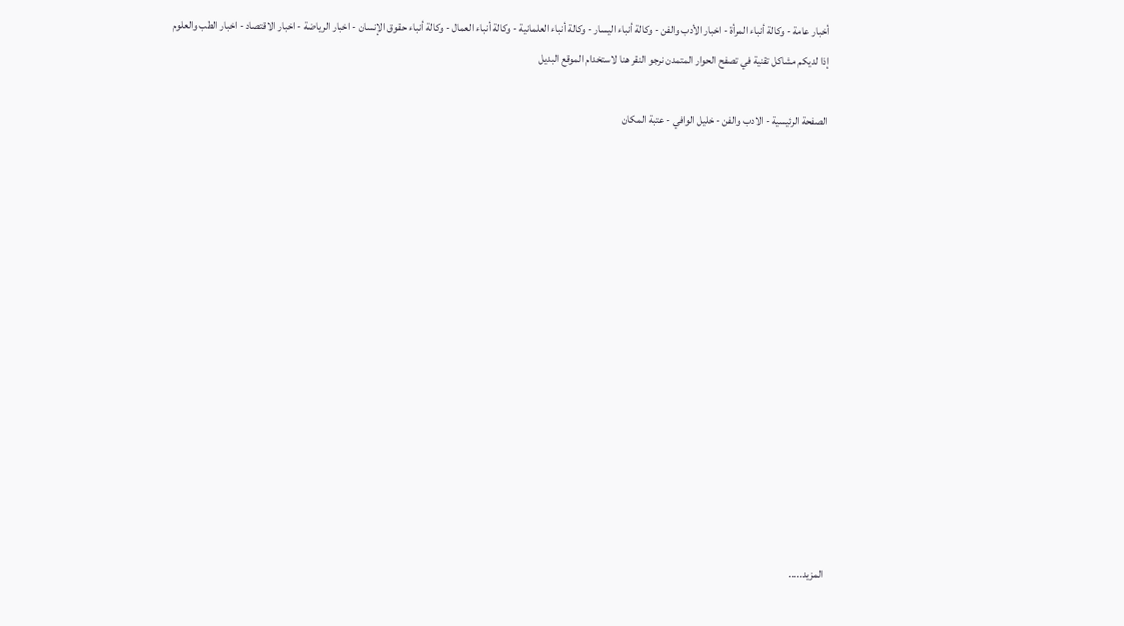أخبار عامة - وكالة أنباء المرأة - اخبار الأدب والفن - وكالة أنباء اليسار - وكالة أنباء العلمانية - وكالة أنباء العمال - وكالة أنباء حقوق الإنسان - اخبار الرياضة - اخبار الاقتصاد - اخبار الطب والعلوم
إذا لديكم مشاكل تقنية في تصفح الحوار المتمدن نرجو النقر هنا لاستخدام الموقع البديل

الصفحة الرئيسية - الادب والفن - خليل الوافي - عتبة المكان














المزيد.....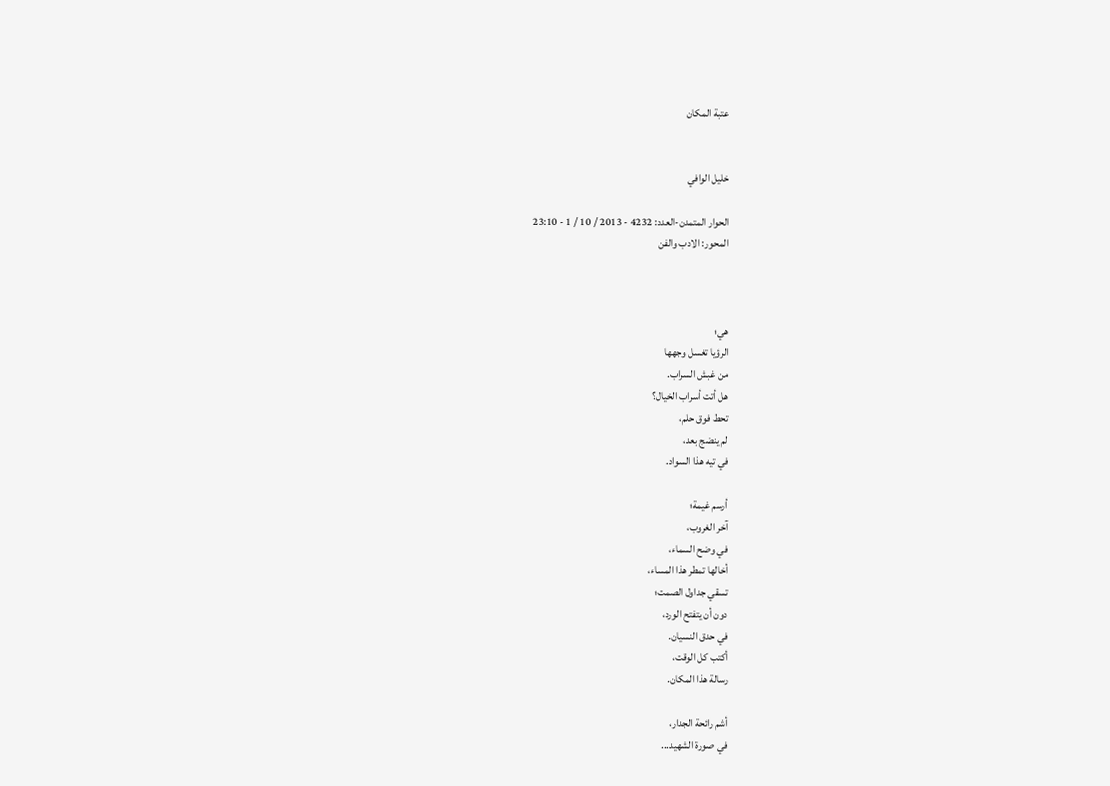عتبة المكان


خليل الوافي

الحوار المتمدن-العدد: 4232 - 2013 / 10 / 1 - 23:10
المحور: الادب والفن



هي؛
الرؤيا تغسل وجهها
من غبش السراب.
هل أتت أسراب الخيال؟
تحط فوق حلم،
لم ينضج بعد،
في تيه هذا السواد.

أرسم غيمة؛
آخر الغروب،
في وضح السماء،
أخالها تمطر هذا المساء،
تسقي جداول الصمت؛
دون أن يتفتح الورد،
في حدق النسيان.
أكتب كل الوقت،
رسالة هذا المكان.

أشم رائحة الجدار،
في صورة الشهيد...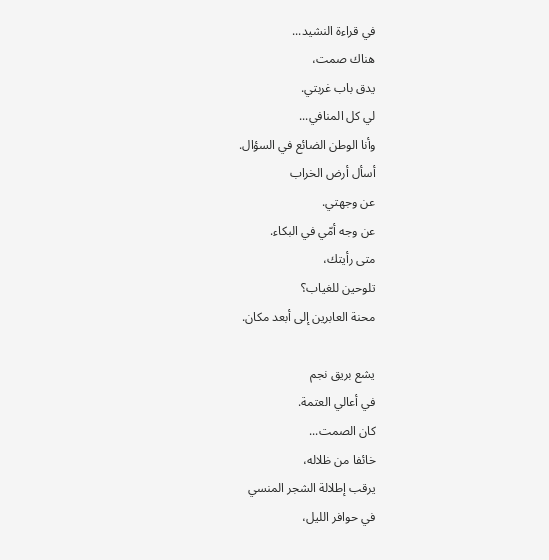في قراءة النشيد...
هناك صمت،
يدق باب غربتي.
لي كل المنافي...
وأنا الوطن الضائع في السؤال.
أسأل أرض الخراب
عن وجهتي.
عن وجه أمّي في البكاء.
متى رأيتك،
تلوحين للغياب؟
محنة العابرين إلى أبعد مكان.

يشع بريق نجم
في أعالي العتمة.
كان الصمت...
خائفا من ظلاله،
يرقب إطلالة الشجر المنسي
في حوافر الليل،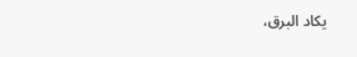يكاد البرق،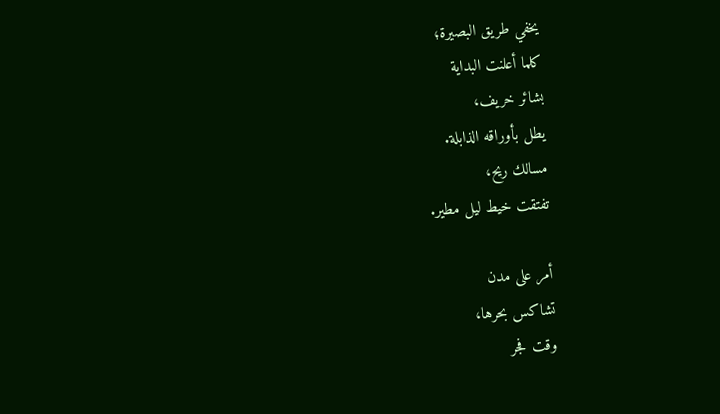يخفي طريق البصيرة؛
كلما أعلنت البداية
بشائر خريف،
يطل بأوراقه الذابلة.
مسالك ريح،
تفتقت خيط ليل مطير.

أمر على مدن
تشاكس بحرها،
وقت فجر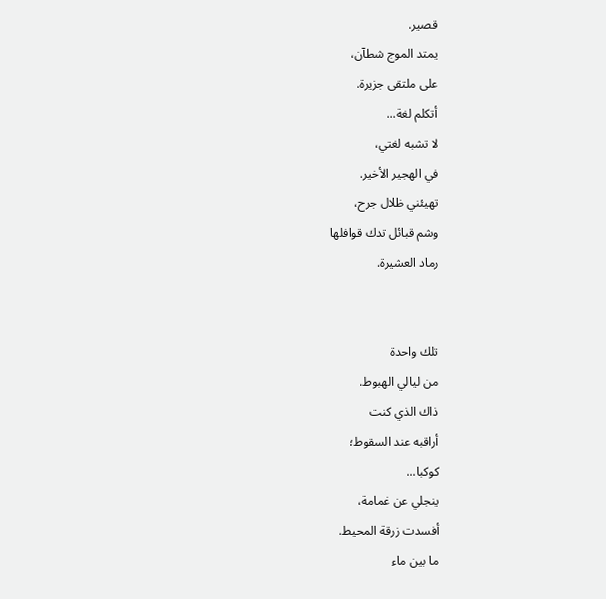قصير.
يمتد الموج شطآن،
على ملتقى جزيرة.
أتكلم لغة...
لا تشبه لغتي،
في الهجير الأخير.
تهيئني ظلال جرح،
وشم قبائل تدك قوافلها
رماد العشيرة.


تلك واحدة
من ليالي الهبوط.
ذاك الذي كنت
أراقبه عند السقوط؛
كوكبا...
ينجلي عن غمامة،
أفسدت زرقة المحيط.
ما بين ماء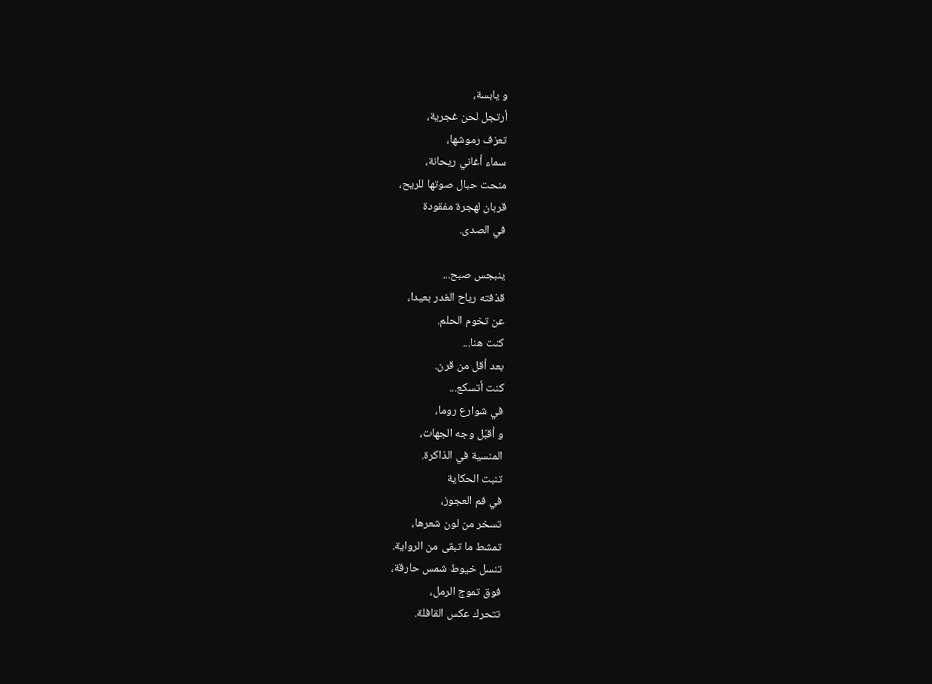و يابسة،
أرتجل لحن غجرية،
تعزف رموشها،
سماء أغاني ريحانة،
منحت حبال صوتها للريح،
قربان لهجرة مفقودة
في الصدى.

ينبجس صبح...
قذفته رياح الغدر بعيدا،
عن تخوم الحلم.
كنت هنا...
بعد أقل من قرن.
كنت أتسكع...
في شوارع روما،
و أقبّل وجه الجهات،
المنسية في الذاكرة.
تنبت الحكاية
في فم العجوز،
تسخر من لون شعرها،
تمشط ما تبقى من الرواية.
تنسل خيوط شمس حارقة،
فوق تموج الرمل،
تتحرك عكس القافلة.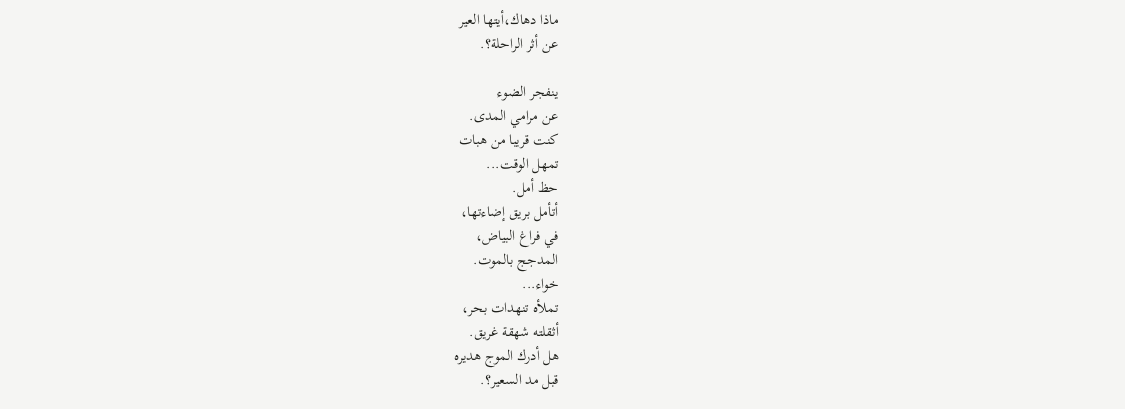ماذا دهاك،أيتها العير
عن أثر الراحلة؟.

ينفجر الضوء
عن مرامي المدى.
كنت قريبا من هبات
تمهل الوقت...
حظ أمل.
أتأمل بريق إضاءتها،
في فراغ البياض،
المدجج بالموت.
خواء...
تملأه تنهدات بحر،
أثقلته شهقة غريق.
هل أدرك الموج هديره
قبل مد السعير؟.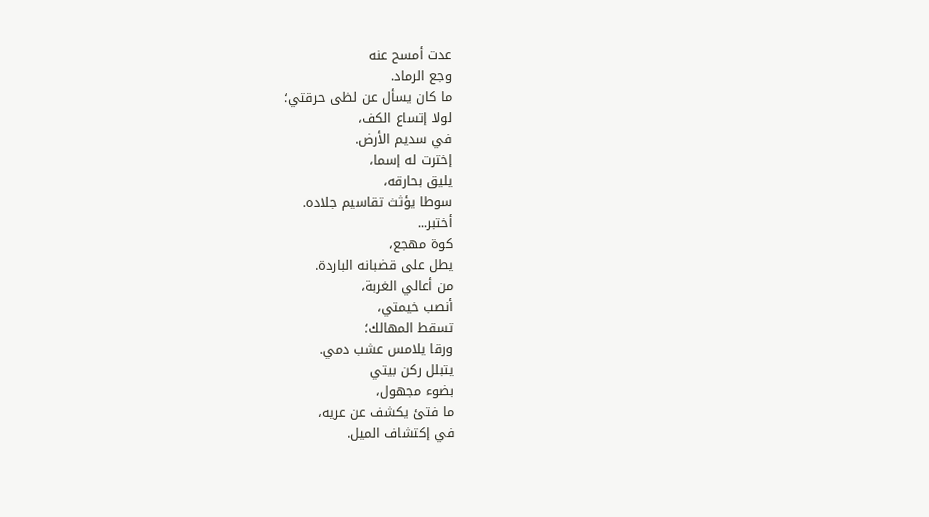عدت أمسح عنه
وجع الرماد.
ما كان يسأل عن لظى حرقتي؛
لولا إتساع الكف،
في سديم الأرض.
إخترت له إسما،
يليق بحارقه،
سوطا يؤثث تقاسيم جلاده.
أختبر...
كوة مهجع،
يطل على قضبانه الباردة.
من أعالي الغربة،
أنصب خيمتي،
تسقط المهالك؛
ورقا يلامس عشب دمي.
يتبلل ركن بيتي
بضوء مجهول،
ما فتئ يكشف عن عريه،
في إكتشاف الميل.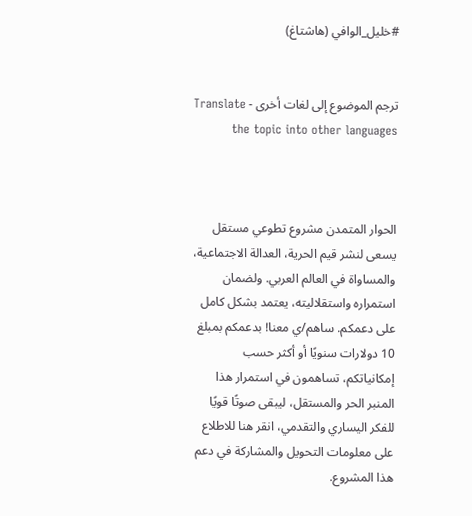#خليل_الوافي (هاشتاغ)


ترجم الموضوع إلى لغات أخرى - Translate the topic into other languages



الحوار المتمدن مشروع تطوعي مستقل يسعى لنشر قيم الحرية، العدالة الاجتماعية، والمساواة في العالم العربي. ولضمان استمراره واستقلاليته، يعتمد بشكل كامل على دعمكم. ساهم/ي معنا! بدعمكم بمبلغ 10 دولارات سنويًا أو أكثر حسب إمكانياتكم، تساهمون في استمرار هذا المنبر الحر والمستقل، ليبقى صوتًا قويًا للفكر اليساري والتقدمي، انقر هنا للاطلاع على معلومات التحويل والمشاركة في دعم هذا المشروع.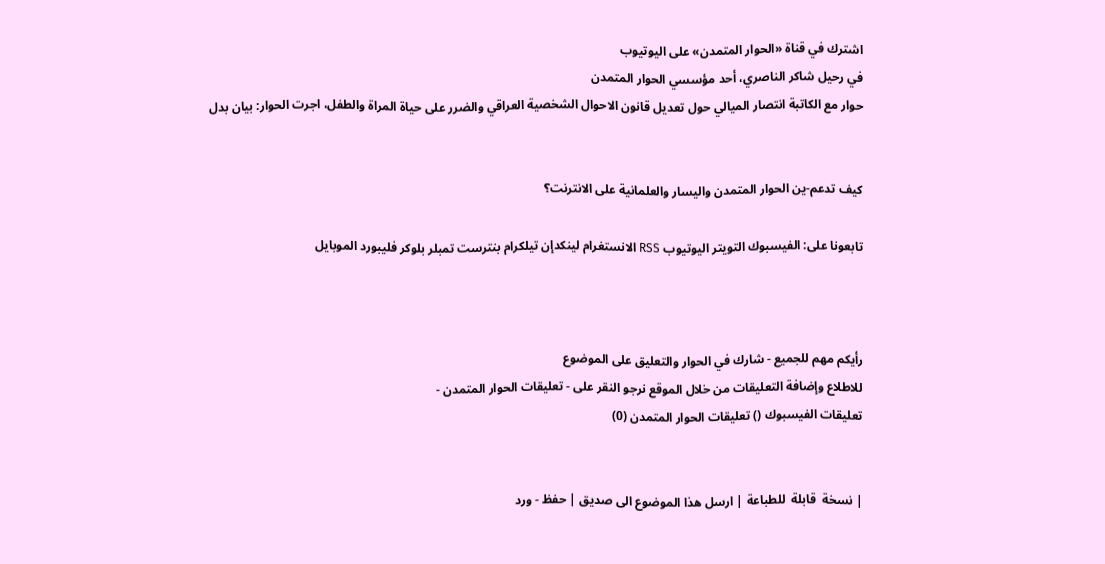اشترك في قناة «الحوار المتمدن» على اليوتيوب
في رحيل شاكر الناصري، أحد مؤسسي الحوار المتمدن
حوار مع الكاتبة انتصار الميالي حول تعديل قانون الاحوال الشخصية العراقي والضرر على حياة المراة والطفل، اجرت الحوار: بيان بدل


كيف تدعم-ين الحوار المتمدن واليسار والعلمانية على الانترنت؟

تابعونا على: الفيسبوك التويتر اليوتيوب RSS الانستغرام لينكدإن تيلكرام بنترست تمبلر بلوكر فليبورد الموبايل



رأيكم مهم للجميع - شارك في الحوار والتعليق على الموضوع
للاطلاع وإضافة التعليقات من خلال الموقع نرجو النقر على - تعليقات الحوار المتمدن -
تعليقات الفيسبوك () تعليقات الحوار المتمدن (0)


| نسخة  قابلة  للطباعة | ارسل هذا الموضوع الى صديق | حفظ - ورد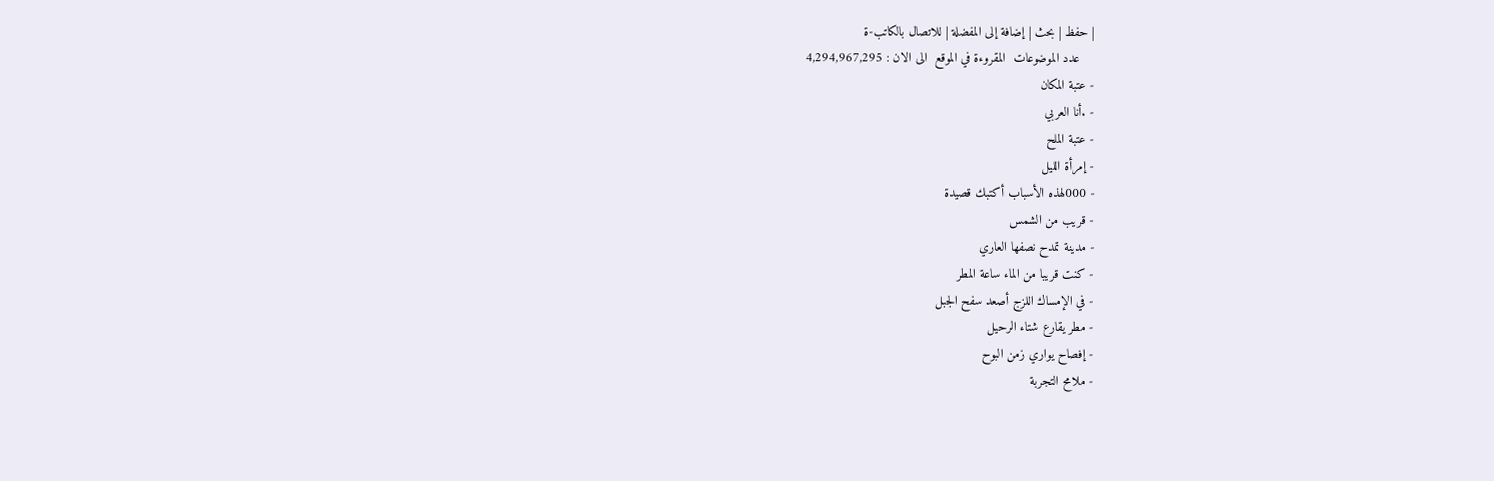| حفظ | بحث | إضافة إلى المفضلة | للاتصال بالكاتب-ة
    عدد الموضوعات  المقروءة في الموقع  الى الان : 4,294,967,295
- عتبة المكان
- .أنا العربي
- عتبة الملح
- إمرأة الليل
- 000لهذه الأسباب أكتبك قصيدة
- قريب من الشمس
- مدينة تمدح نصفها العاري
- كنت قريبا من الماء ساعة المطر
- في الإمساك اللزج أصعد سفح الجبل
- مطر يقارع شتاء الرحيل
- إفصاح يواري زمن البوح
- ملامح التجربة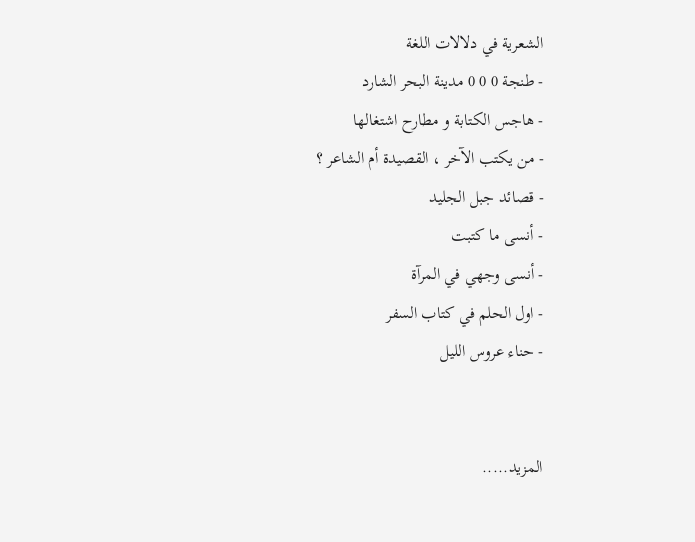الشعرية في دلالات اللغة
- طنجة 0 0 0 مدينة البحر الشارد
- هاجس الكتابة و مطارح اشتغالها
- من يكتب الآخر ، القصيدة أم الشاعر ؟
- قصائد جبل الجليد
- أنسى ما كتبت
- أنسى وجهي في المرآة
- اول الحلم في كتاب السفر
- حناء عروس الليل


المزيد.....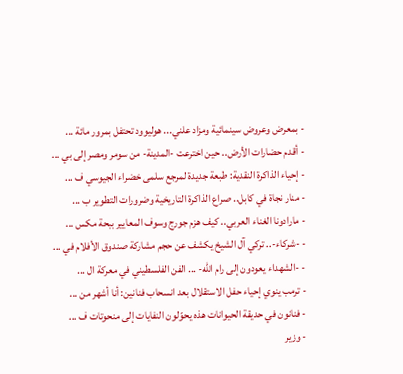- بمعرض وعروض سينمائية ومزاد علني... هوليوود تحتفل بمرور مائة ...
- أقدم حضارات الأرض.. حين اخترعت -المدينة- من سومر ومصر إلى بي ...
- إحياء الذاكرة النقدية: طبعة جديدة لمرجع سلمى خضراء الجيوسي ف ...
- منار نجاة في كابل.. صراع الذاكرة التاريخية وضرورات التطوير ب ...
- مارادونا الغناء العربي.. كيف هزم جورج وسوف المعايير ببحة مكس ...
- -شركاء-.. تركي آل الشيخ يكشف عن حجم مشاركة صندوق الأفلام في ...
- -الشهداء يعودون إلى رام الله- ... الفن الفلسطيني في معركة ال ...
- ترمب ينوي إحياء حفل الاستقلال بعد انسحاب فنانين: أنا أشهر من ...
- فنانون في حديقة الحيوانات هذه يحوّلون النفايات إلى منحوتات ف ...
- وزير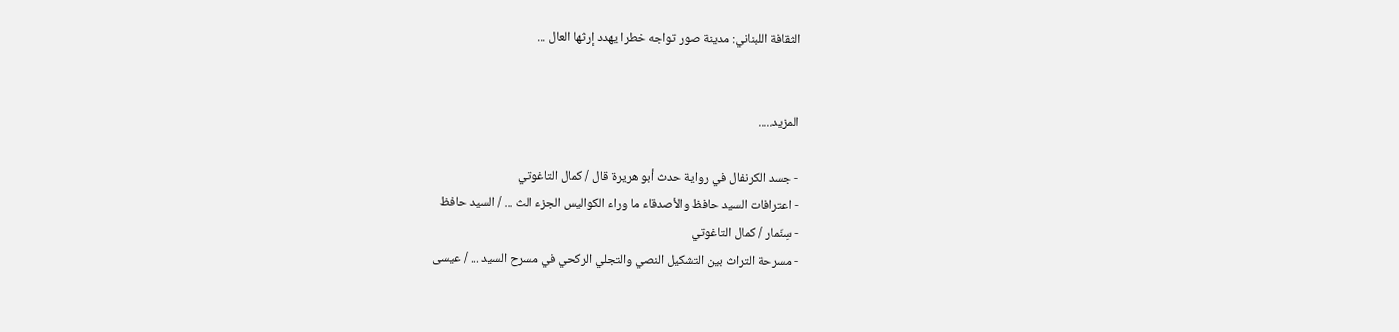الثقافة اللبناني: مدينة صور تواجه خطرا يهدد إرثها العال ...


المزيد.....

- جسد الكرنفال في رواية حدث أبو هريرة قال / كمال التاغوتي
- اعترافات السيد حافظ والأصدقاء ما وراء الكواليس الجزء الث ... / السيد حافظ
- سِنّمار / كمال التاغوتي
- مسرحة التراث بين التشكيل النصي والتجلي الركحي في مسرح السيد ... / عيسى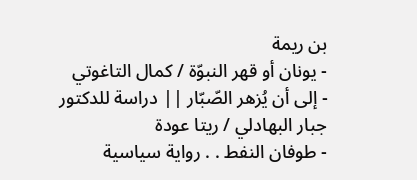بن ريمة
- يونان أو قهر النبوّة / كمال التاغوتي
- إلى أن يُزهر الصّبّار || دراسة للدكتور جبار البهادلي / ريتا عودة
- طوفان النفط . . رواية سياسية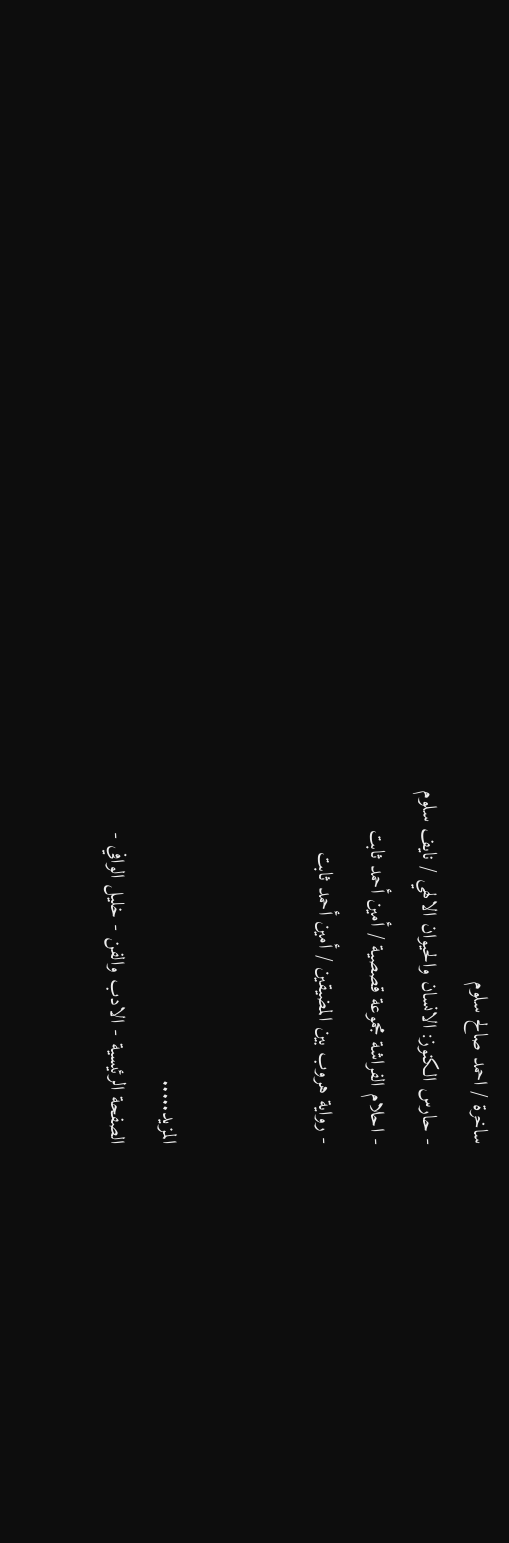ساخرة / احمد صالح سلوم
- حارس الكنوز: الانسان والحيوان الالهي / نايف سلوم
- احلام الفراشة مجموعة قصصية / أمين أحمد ثابت
- رواية هروب بين المضيقين / أمين أحمد ثابت


المزيد.....
الصفحة الرئيسية - الادب والفن - خليل الوافي -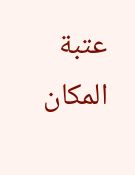عتبة المكان